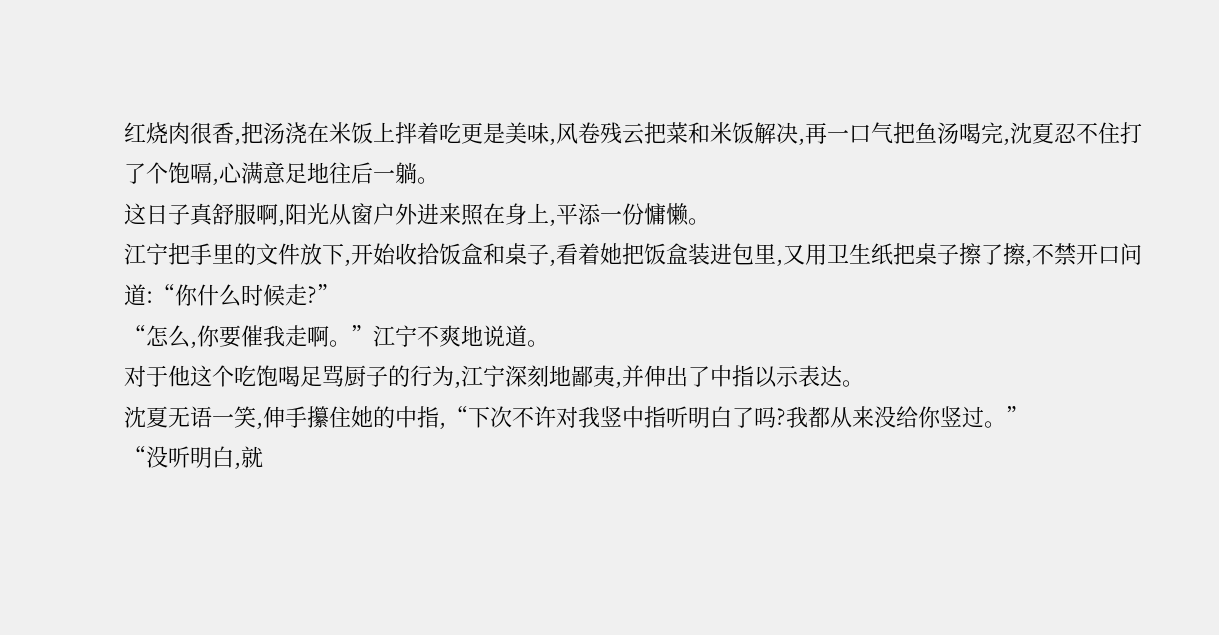红烧肉很香,把汤浇在米饭上拌着吃更是美味,风卷残云把菜和米饭解决,再一口气把鱼汤喝完,沈夏忍不住打了个饱嗝,心满意足地往后一躺。
这日子真舒服啊,阳光从窗户外进来照在身上,平添一份慵懒。
江宁把手里的文件放下,开始收拾饭盒和桌子,看着她把饭盒装进包里,又用卫生纸把桌子擦了擦,不禁开口问道:“你什么时候走?”
“怎么,你要催我走啊。”江宁不爽地说道。
对于他这个吃饱喝足骂厨子的行为,江宁深刻地鄙夷,并伸出了中指以示表达。
沈夏无语一笑,伸手攥住她的中指,“下次不许对我竖中指听明白了吗?我都从来没给你竖过。”
“没听明白,就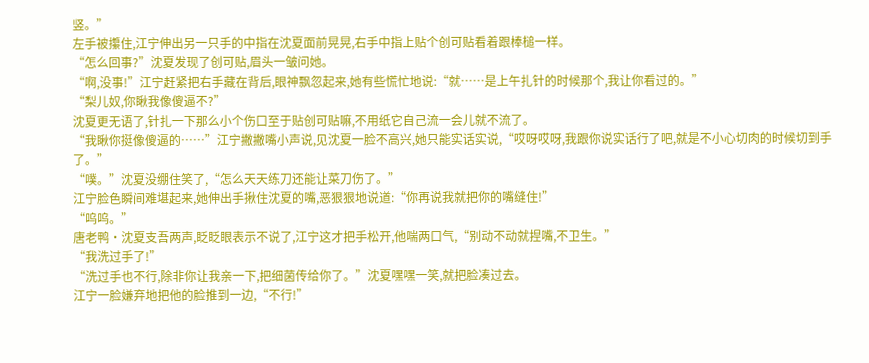竖。”
左手被攥住,江宁伸出另一只手的中指在沈夏面前晃晃,右手中指上贴个创可贴看着跟棒槌一样。
“怎么回事?”沈夏发现了创可贴,眉头一皱问她。
“啊,没事!”江宁赶紧把右手藏在背后,眼神飘忽起来,她有些慌忙地说:“就……是上午扎针的时候那个,我让你看过的。”
“梨儿奴,你瞅我像傻逼不?”
沈夏更无语了,针扎一下那么小个伤口至于贴创可贴嘛,不用纸它自己流一会儿就不流了。
“我瞅你挺像傻逼的……”江宁撇撇嘴小声说,见沈夏一脸不高兴,她只能实话实说,“哎呀哎呀,我跟你说实话行了吧,就是不小心切肉的时候切到手了。”
“噗。”沈夏没绷住笑了,“怎么天天练刀还能让菜刀伤了。”
江宁脸色瞬间难堪起来,她伸出手揪住沈夏的嘴,恶狠狠地说道:“你再说我就把你的嘴缝住!”
“呜呜。”
唐老鸭·沈夏支吾两声,眨眨眼表示不说了,江宁这才把手松开,他喘两口气,“别动不动就捏嘴,不卫生。”
“我洗过手了!”
“洗过手也不行,除非你让我亲一下,把细菌传给你了。”沈夏嘿嘿一笑,就把脸凑过去。
江宁一脸嫌弃地把他的脸推到一边,“不行!”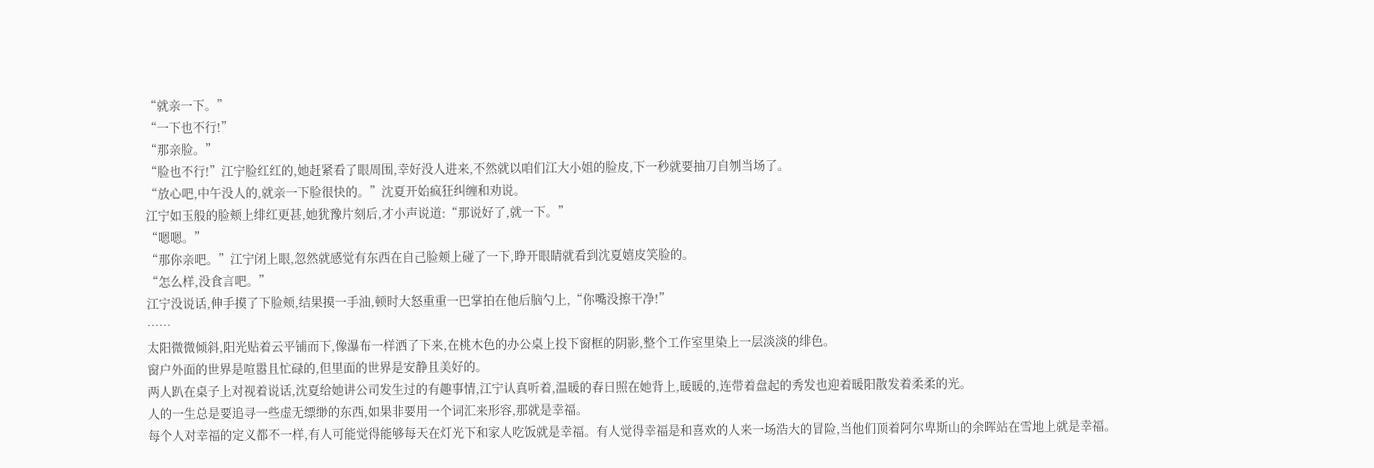“就亲一下。”
“一下也不行!”
“那亲脸。”
“脸也不行!”江宁脸红红的,她赶紧看了眼周围,幸好没人进来,不然就以咱们江大小姐的脸皮,下一秒就要抽刀自刎当场了。
“放心吧,中午没人的,就亲一下脸很快的。”沈夏开始疯狂纠缠和劝说。
江宁如玉般的脸颊上绯红更甚,她犹豫片刻后,才小声说道:“那说好了,就一下。”
“嗯嗯。”
“那你亲吧。”江宁闭上眼,忽然就感觉有东西在自己脸颊上碰了一下,睁开眼睛就看到沈夏嬉皮笑脸的。
“怎么样,没食言吧。”
江宁没说话,伸手摸了下脸颊,结果摸一手油,顿时大怒重重一巴掌拍在他后脑勺上,“你嘴没擦干净!”
……
太阳微微倾斜,阳光贴着云平铺而下,像瀑布一样洒了下来,在桃木色的办公桌上投下窗框的阴影,整个工作室里染上一层淡淡的绯色。
窗户外面的世界是喧嚣且忙碌的,但里面的世界是安静且美好的。
两人趴在桌子上对视着说话,沈夏给她讲公司发生过的有趣事情,江宁认真听着,温暖的春日照在她背上,暖暖的,连带着盘起的秀发也迎着暖阳散发着柔柔的光。
人的一生总是要追寻一些虚无缥缈的东西,如果非要用一个词汇来形容,那就是幸福。
每个人对幸福的定义都不一样,有人可能觉得能够每天在灯光下和家人吃饭就是幸福。有人觉得幸福是和喜欢的人来一场浩大的冒险,当他们顶着阿尔卑斯山的余晖站在雪地上就是幸福。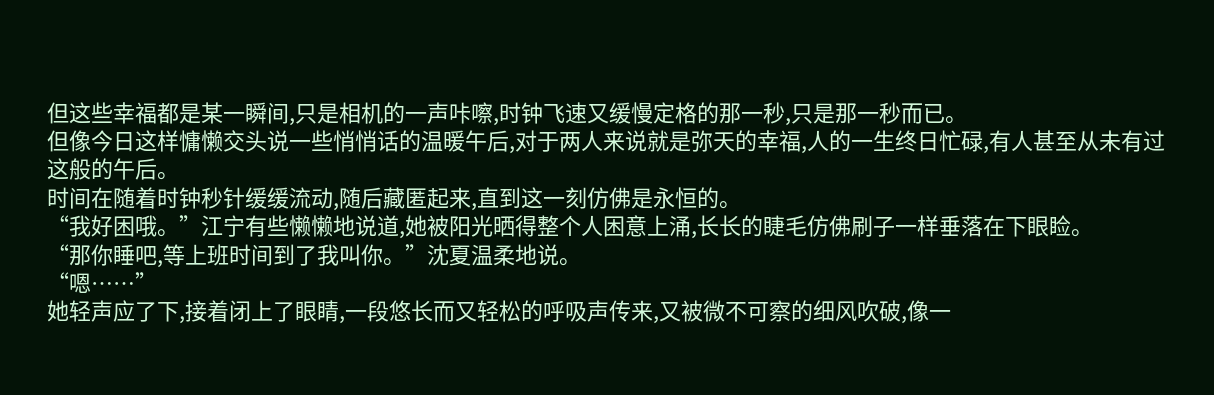但这些幸福都是某一瞬间,只是相机的一声咔嚓,时钟飞速又缓慢定格的那一秒,只是那一秒而已。
但像今日这样慵懒交头说一些悄悄话的温暖午后,对于两人来说就是弥天的幸福,人的一生终日忙碌,有人甚至从未有过这般的午后。
时间在随着时钟秒针缓缓流动,随后藏匿起来,直到这一刻仿佛是永恒的。
“我好困哦。”江宁有些懒懒地说道,她被阳光晒得整个人困意上涌,长长的睫毛仿佛刷子一样垂落在下眼睑。
“那你睡吧,等上班时间到了我叫你。”沈夏温柔地说。
“嗯……”
她轻声应了下,接着闭上了眼睛,一段悠长而又轻松的呼吸声传来,又被微不可察的细风吹破,像一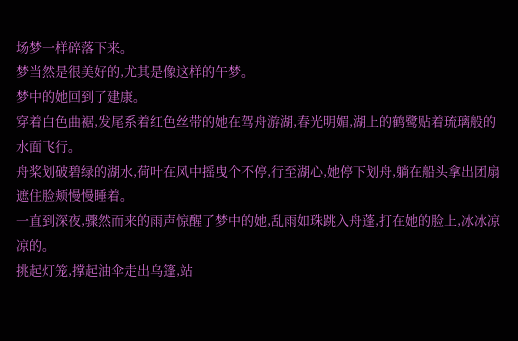场梦一样碎落下来。
梦当然是很美好的,尤其是像这样的午梦。
梦中的她回到了建康。
穿着白色曲裾,发尾系着红色丝带的她在驾舟游湖,春光明媚,湖上的鹤鹭贴着琉璃般的水面飞行。
舟桨划破碧绿的湖水,荷叶在风中摇曳个不停,行至湖心,她停下划舟,躺在船头拿出团扇遮住脸颊慢慢睡着。
一直到深夜,骤然而来的雨声惊醒了梦中的她,乱雨如珠跳入舟蓬,打在她的脸上,冰冰凉凉的。
挑起灯笼,撑起油伞走出乌篷,站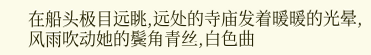在船头极目远眺,远处的寺庙发着暖暖的光晕,风雨吹动她的鬓角青丝,白色曲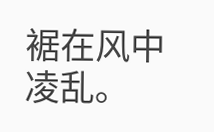裾在风中凌乱。